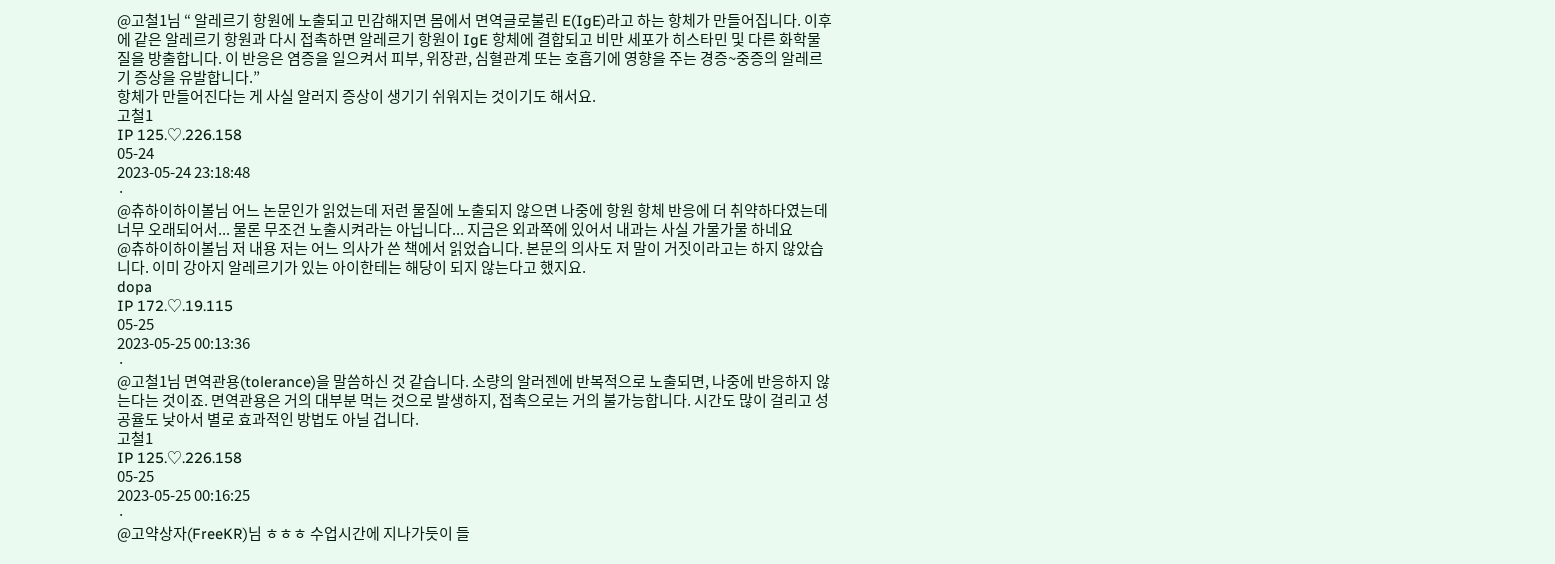@고철1님 “ 알레르기 항원에 노출되고 민감해지면 몸에서 면역글로불린 E(IgE)라고 하는 항체가 만들어집니다. 이후에 같은 알레르기 항원과 다시 접촉하면 알레르기 항원이 IgE 항체에 결합되고 비만 세포가 히스타민 및 다른 화학물질을 방출합니다. 이 반응은 염증을 일으켜서 피부, 위장관, 심혈관계 또는 호흡기에 영향을 주는 경증~중증의 알레르기 증상을 유발합니다.”
항체가 만들어진다는 게 사실 알러지 증상이 생기기 쉬워지는 것이기도 해서요.
고철1
IP 125.♡.226.158
05-24
2023-05-24 23:18:48
·
@츄하이하이볼님 어느 논문인가 읽었는데 저런 물질에 노출되지 않으면 나중에 항원 항체 반응에 더 취약하다였는데 너무 오래되어서... 물론 무조건 노출시켜라는 아닙니다... 지금은 외과쪽에 있어서 내과는 사실 가물가물 하네요
@츄하이하이볼님 저 내용 저는 어느 의사가 쓴 책에서 읽었습니다. 본문의 의사도 저 말이 거짓이라고는 하지 않았습니다. 이미 강아지 알레르기가 있는 아이한테는 해당이 되지 않는다고 했지요.
dopa
IP 172.♡.19.115
05-25
2023-05-25 00:13:36
·
@고철1님 면역관용(tolerance)을 말씀하신 것 같습니다. 소량의 알러젠에 반복적으로 노출되면, 나중에 반응하지 않는다는 것이죠. 면역관용은 거의 대부분 먹는 것으로 발생하지, 접촉으로는 거의 불가능합니다. 시간도 많이 걸리고 성공율도 낮아서 별로 효과적인 방법도 아닐 겁니다.
고철1
IP 125.♡.226.158
05-25
2023-05-25 00:16:25
·
@고약상자(FreeKR)님 ㅎㅎㅎ 수업시간에 지나가듯이 들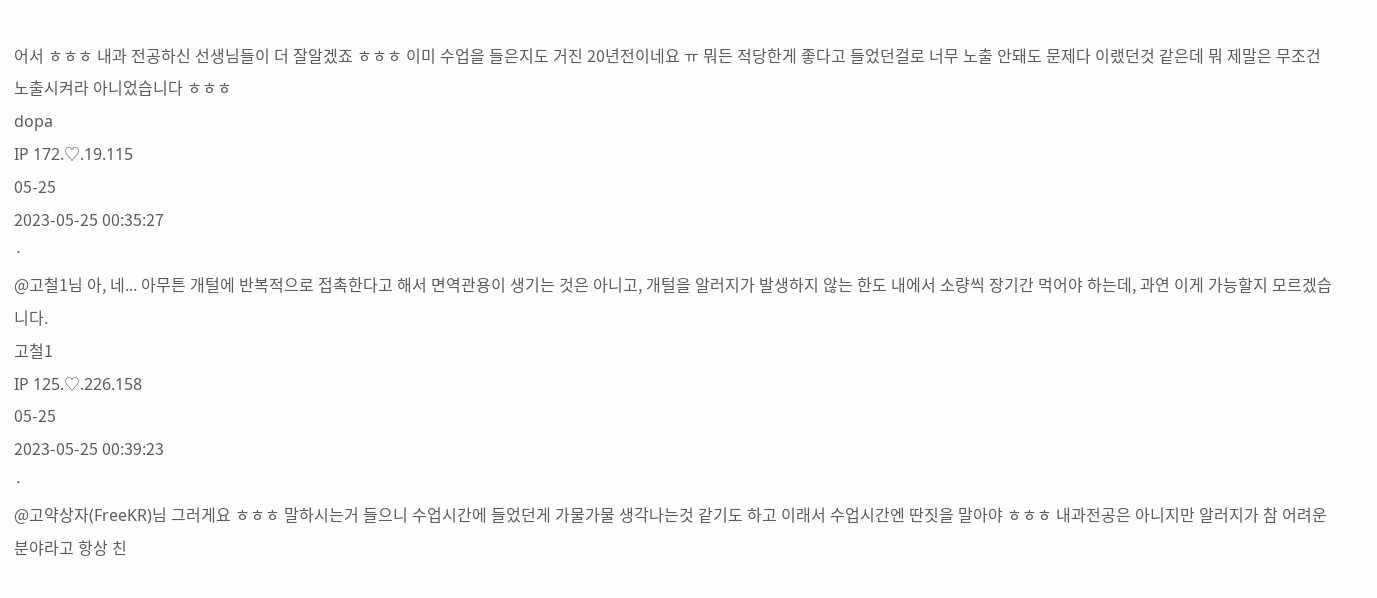어서 ㅎㅎㅎ 내과 전공하신 선생님들이 더 잘알겠죠 ㅎㅎㅎ 이미 수업을 들은지도 거진 20년전이네요 ㅠ 뭐든 적당한게 좋다고 들었던걸로 너무 노출 안돼도 문제다 이랬던것 같은데 뭐 제말은 무조건 노출시켜라 아니었습니다 ㅎㅎㅎ
dopa
IP 172.♡.19.115
05-25
2023-05-25 00:35:27
·
@고철1님 아, 네... 아무튼 개털에 반복적으로 접촉한다고 해서 면역관용이 생기는 것은 아니고, 개털을 알러지가 발생하지 않는 한도 내에서 소량씩 장기간 먹어야 하는데, 과연 이게 가능할지 모르겠습니다.
고철1
IP 125.♡.226.158
05-25
2023-05-25 00:39:23
·
@고약상자(FreeKR)님 그러게요 ㅎㅎㅎ 말하시는거 들으니 수업시간에 들었던게 가물가물 생각나는것 같기도 하고 이래서 수업시간엔 딴짓을 말아야 ㅎㅎㅎ 내과전공은 아니지만 알러지가 참 어려운 분야라고 항상 친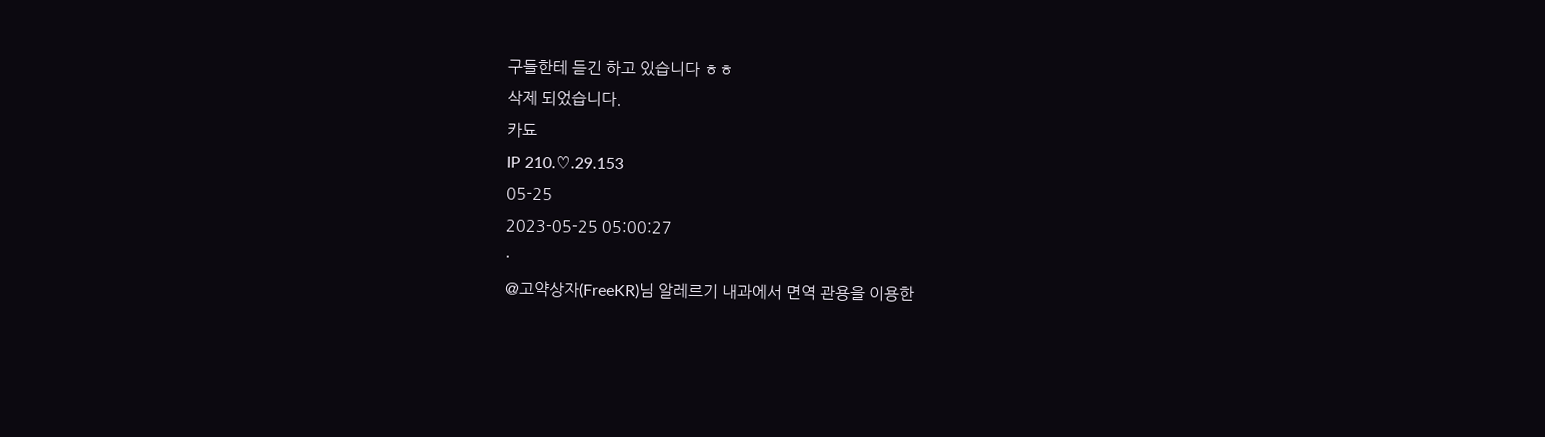구들한테 듣긴 하고 있습니다 ㅎㅎ
삭제 되었습니다.
카됴
IP 210.♡.29.153
05-25
2023-05-25 05:00:27
·
@고약상자(FreeKR)님 알레르기 내과에서 면역 관용을 이용한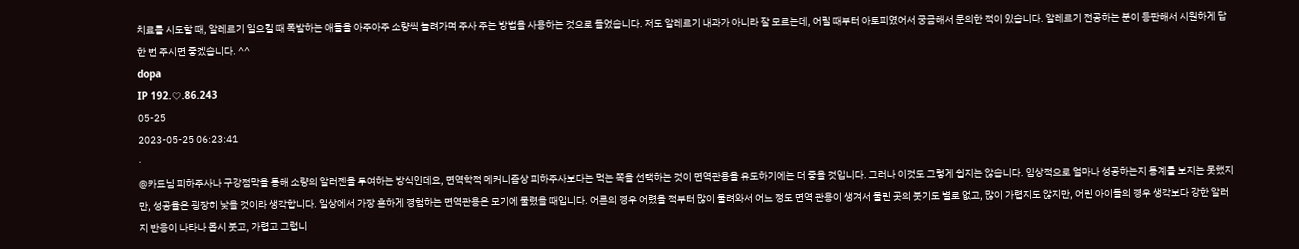치료를 시도할 때, 알레르기 일으킬 때 폭발하는 애들을 아주아주 소량씩 늘려가며 주사 주는 방법을 사용하는 것으로 들었습니다. 저도 알레르기 내과가 아니라 잘 모르는데, 어릴 때부터 아토피였어서 궁금해서 문의한 적이 있습니다. 알레르기 전공하는 분이 등판해서 시원하게 답 한 번 주시면 좋겠습니다. ^^
dopa
IP 192.♡.86.243
05-25
2023-05-25 06:23:41
·
@카됴님 피하주사나 구강점막을 통해 소량의 알러젠을 투여하는 방식인데요, 면역학적 메커니즘상 피하주사보다는 먹는 쪽을 선택하는 것이 면역관용을 유도하기에는 더 좋을 것입니다. 그러나 이것도 그렇게 쉽지는 않습니다. 임상적으로 얼마나 성공하는지 통계를 보지는 못했지만, 성공율은 굉장히 낮을 것이라 생각합니다. 일상에서 가장 흔하게 경험하는 면역관용은 모기에 물렸을 때입니다. 어른의 경우 어렸을 적부터 많이 물려와서 어느 정도 면역 관용이 생겨서 물린 곳의 붓기도 별로 없고, 많이 가렵지도 않지만, 어린 아이들의 경우 생각보다 강한 알러지 반응이 나타나 몹시 붓고, 가렵고 그럽니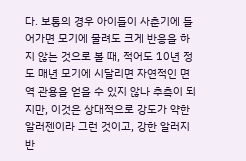다. 보통의 경우 아이들이 사춘기에 들어가면 모기에 물려도 크게 반응을 하지 않는 것으로 볼 때, 적어도 10년 정도 매년 모기에 시달리면 자연적인 면역 관용을 얻을 수 있지 않나 추측이 되지만, 이것은 상대적으로 강도가 약한 알러젠이라 그런 것이고, 강한 알러지 반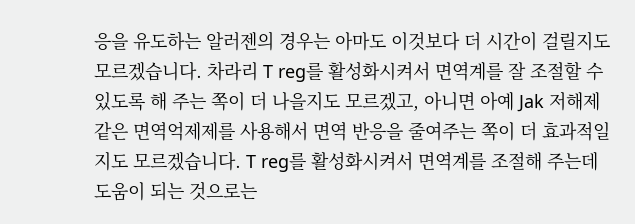응을 유도하는 알러젠의 경우는 아마도 이것보다 더 시간이 걸릴지도 모르겠습니다. 차라리 T reg를 활성화시켜서 면역계를 잘 조절할 수 있도록 해 주는 쪽이 더 나을지도 모르겠고, 아니면 아예 Jak 저해제 같은 면역억제제를 사용해서 면역 반응을 줄여주는 쪽이 더 효과적일지도 모르겠습니다. T reg를 활성화시켜서 면역계를 조절해 주는데 도움이 되는 것으로는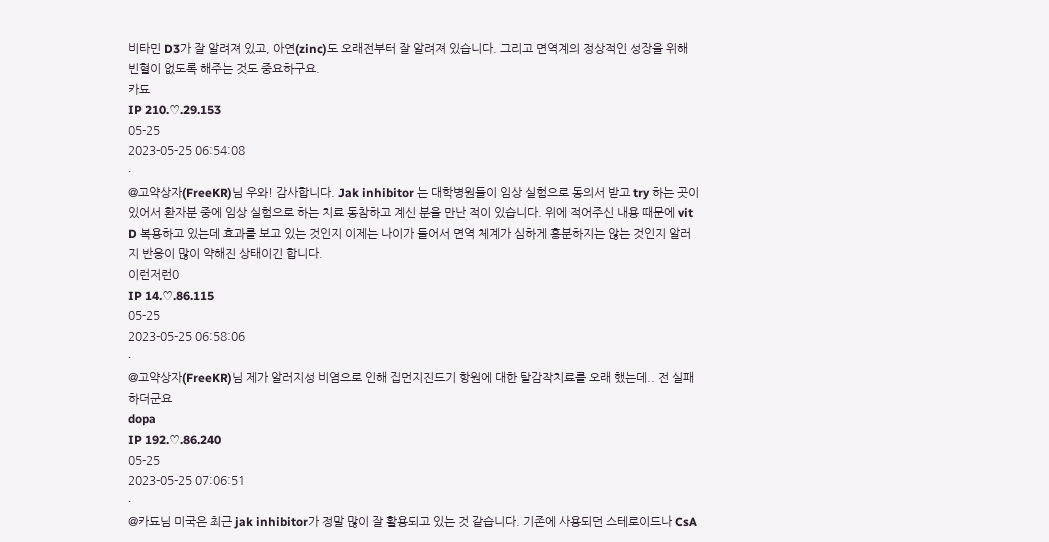비타민 D3가 잘 알려져 있고, 아연(zinc)도 오래전부터 잘 알려져 있습니다. 그리고 면역계의 정상적인 성장을 위해 빈혈이 없도록 해주는 것도 중요하구요.
카됴
IP 210.♡.29.153
05-25
2023-05-25 06:54:08
·
@고약상자(FreeKR)님 우와! 감사합니다. Jak inhibitor 는 대학병원들이 임상 실험으로 동의서 받고 try 하는 곳이 있어서 환자분 중에 임상 실험으로 하는 치료 동참하고 계신 분을 만난 적이 있습니다. 위에 적어주신 내용 때문에 vit D 복용하고 있는데 효과를 보고 있는 것인지 이제는 나이가 들어서 면역 체계가 심하게 흥분하지는 않는 것인지 알러지 반응이 많이 약해진 상태이긴 합니다.
이런저런0
IP 14.♡.86.115
05-25
2023-05-25 06:58:06
·
@고약상자(FreeKR)님 제가 알러지성 비염으로 인해 집먼지진드기 항원에 대한 탈감작치료를 오래 했는데.. 전 실패하더군요
dopa
IP 192.♡.86.240
05-25
2023-05-25 07:06:51
·
@카됴님 미국은 최근 jak inhibitor가 정말 많이 잘 활용되고 있는 것 같습니다. 기존에 사용되던 스테로이드나 CsA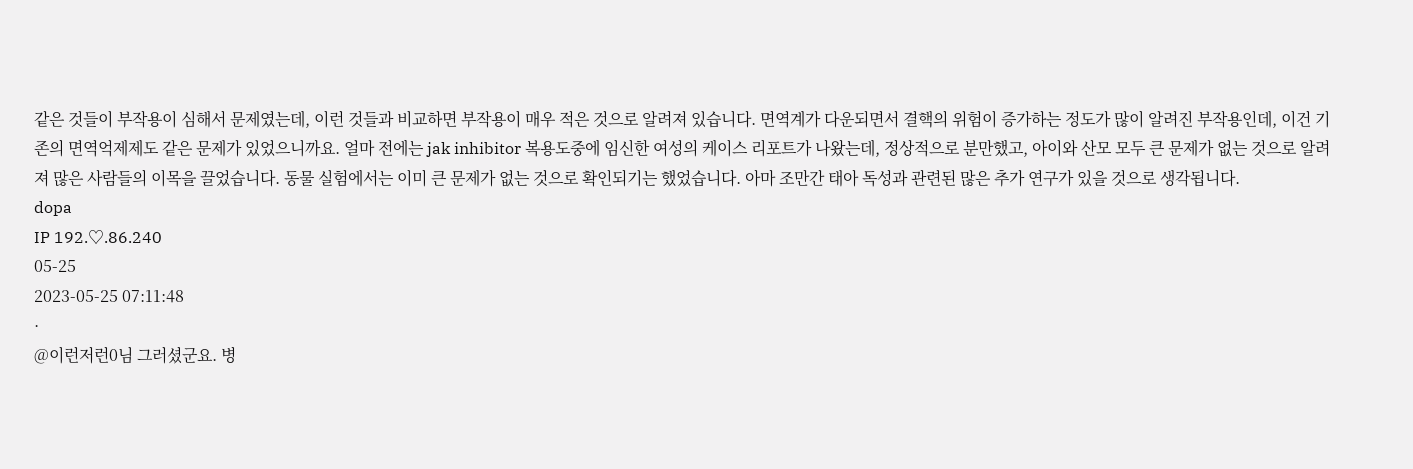같은 것들이 부작용이 심해서 문제였는데, 이런 것들과 비교하면 부작용이 매우 적은 것으로 알려져 있습니다. 면역계가 다운되면서 결핵의 위험이 증가하는 정도가 많이 알려진 부작용인데, 이건 기존의 면역억제제도 같은 문제가 있었으니까요. 얼마 전에는 jak inhibitor 복용도중에 임신한 여성의 케이스 리포트가 나왔는데, 정상적으로 분만했고, 아이와 산모 모두 큰 문제가 없는 것으로 알려져 많은 사람들의 이목을 끌었습니다. 동물 실험에서는 이미 큰 문제가 없는 것으로 확인되기는 했었습니다. 아마 조만간 태아 독성과 관련된 많은 추가 연구가 있을 것으로 생각됩니다.
dopa
IP 192.♡.86.240
05-25
2023-05-25 07:11:48
·
@이런저런0님 그러셨군요. 병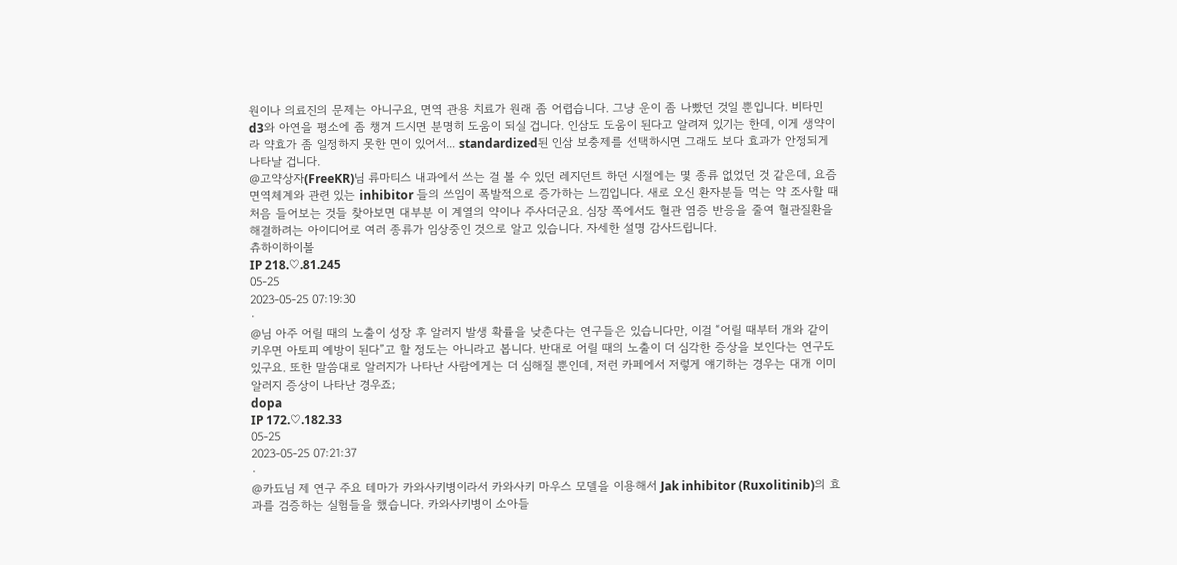원이나 의료진의 문제는 아니구요, 면역 관용 치료가 원래 좀 어렵습니다. 그냥 운이 좀 나빴던 것일 뿐입니다. 비타민 d3와 아연을 평소에 좀 챙겨 드시면 분명히 도움이 되실 겁니다. 인삼도 도움이 된다고 알려져 있기는 한데, 이게 생약이라 약효가 좀 일정하지 못한 면이 있어서... standardized된 인삼 보충제를 선택하시면 그래도 보다 효과가 안정되게 나타날 겁니다.
@고약상자(FreeKR)님 류마티스 내과에서 쓰는 걸 볼 수 있던 레지던트 하던 시절에는 몇 종류 없었던 것 같은데, 요즘 면역체계와 관련 있는 inhibitor 들의 쓰임이 폭발적으로 증가하는 느낌입니다. 새로 오신 환자분들 먹는 약 조사할 때 처음 들어보는 것들 찾아보면 대부분 이 계열의 약이나 주사더군요. 심장 쪽에서도 혈관 염증 반응을 줄여 혈관질환을 해결하려는 아이디어로 여러 종류가 임상중인 것으로 알고 있습니다. 자세한 설명 감사드립니다.
츄하이하이볼
IP 218.♡.81.245
05-25
2023-05-25 07:19:30
·
@님 아주 어릴 때의 노출이 성장 후 알러지 발생 확률을 낮춘다는 연구들은 있습니다만, 이걸 “어릴 때부터 개와 같이 키우면 아토피 예방이 된다”고 할 정도는 아니라고 봅니다. 반대로 어릴 때의 노출이 더 심각한 증상을 보인다는 연구도 있구요. 또한 말씀대로 알러지가 나타난 사람에게는 더 심해질 뿐인데, 저런 카페에서 저렇게 얘기하는 경우는 대개 이미 알러지 증상이 나타난 경우죠;
dopa
IP 172.♡.182.33
05-25
2023-05-25 07:21:37
·
@카됴님 제 연구 주요 테마가 카와사키병이라서 카와사키 마우스 모델을 이용해서 Jak inhibitor (Ruxolitinib)의 효과를 검증하는 실험들을 했습니다. 카와사키병이 소아들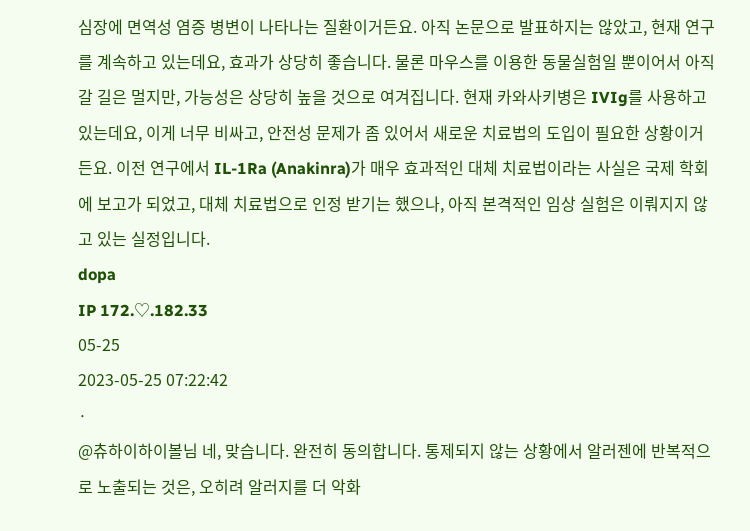심장에 면역성 염증 병변이 나타나는 질환이거든요. 아직 논문으로 발표하지는 않았고, 현재 연구를 계속하고 있는데요, 효과가 상당히 좋습니다. 물론 마우스를 이용한 동물실험일 뿐이어서 아직 갈 길은 멀지만, 가능성은 상당히 높을 것으로 여겨집니다. 현재 카와사키병은 IVIg를 사용하고 있는데요, 이게 너무 비싸고, 안전성 문제가 좀 있어서 새로운 치료법의 도입이 필요한 상황이거든요. 이전 연구에서 IL-1Ra (Anakinra)가 매우 효과적인 대체 치료법이라는 사실은 국제 학회에 보고가 되었고, 대체 치료법으로 인정 받기는 했으나, 아직 본격적인 임상 실험은 이뤄지지 않고 있는 실정입니다.
dopa
IP 172.♡.182.33
05-25
2023-05-25 07:22:42
·
@츄하이하이볼님 네, 맞습니다. 완전히 동의합니다. 통제되지 않는 상황에서 알러젠에 반복적으로 노출되는 것은, 오히려 알러지를 더 악화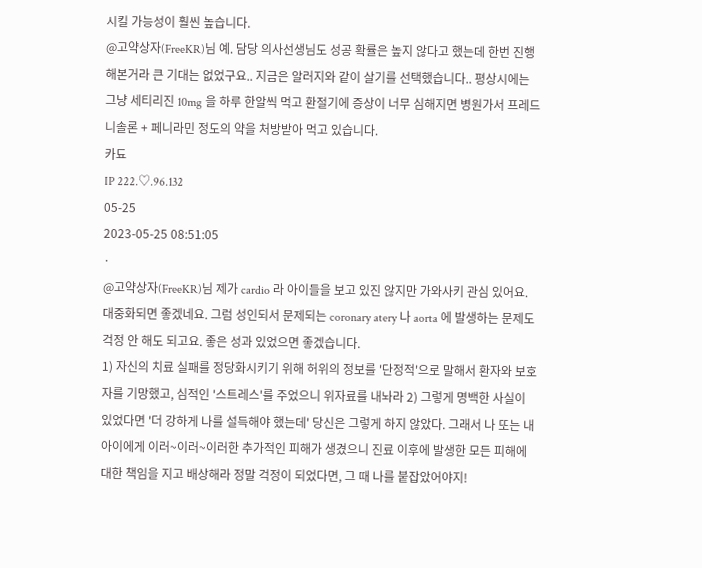시킬 가능성이 훨씬 높습니다.
@고약상자(FreeKR)님 예. 담당 의사선생님도 성공 확률은 높지 않다고 했는데 한번 진행해본거라 큰 기대는 없었구요.. 지금은 알러지와 같이 살기를 선택했습니다.. 평상시에는 그냥 세티리진 10mg 을 하루 한알씩 먹고 환절기에 증상이 너무 심해지면 병원가서 프레드니솔론 + 페니라민 정도의 약을 처방받아 먹고 있습니다.
카됴
IP 222.♡.96.132
05-25
2023-05-25 08:51:05
·
@고약상자(FreeKR)님 제가 cardio 라 아이들을 보고 있진 않지만 가와사키 관심 있어요. 대중화되면 좋겠네요. 그럼 성인되서 문제되는 coronary atery 나 aorta 에 발생하는 문제도 걱정 안 해도 되고요. 좋은 성과 있었으면 좋겠습니다.
1) 자신의 치료 실패를 정당화시키기 위해 허위의 정보를 '단정적'으로 말해서 환자와 보호자를 기망했고, 심적인 '스트레스'를 주었으니 위자료를 내놔라 2) 그렇게 명백한 사실이 있었다면 '더 강하게 나를 설득해야 했는데' 당신은 그렇게 하지 않았다. 그래서 나 또는 내 아이에게 이러~이러~이러한 추가적인 피해가 생겼으니 진료 이후에 발생한 모든 피해에 대한 책임을 지고 배상해라 정말 걱정이 되었다면, 그 때 나를 붙잡았어야지!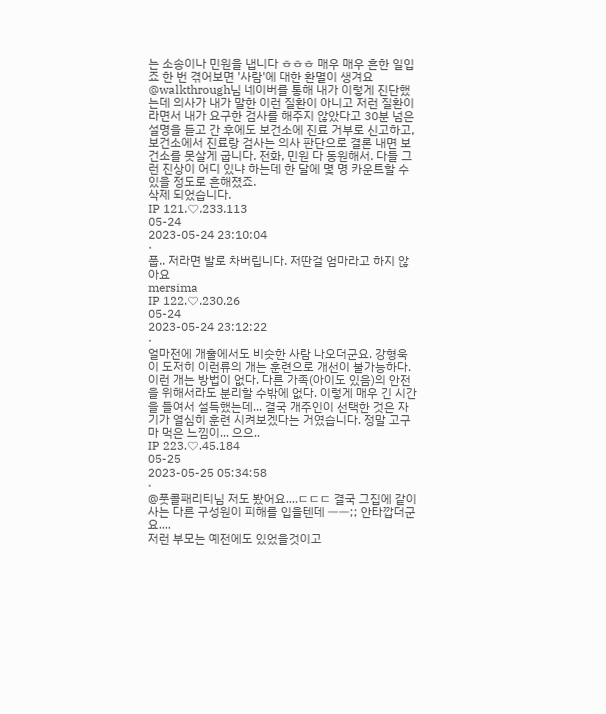는 소송이나 민원을 냅니다 ㅎㅎㅎ 매우 매우 흔한 일입죠 한 번 겪어보면 '사람'에 대한 환멸이 생겨요
@walkthrough님 네이버를 통해 내가 이렇게 진단했는데 의사가 내가 말한 이런 질환이 아니고 저런 질환이라면서 내가 요구한 검사를 해주지 않았다고 30분 넘은 설명을 듣고 간 후에도 보건소에 진료 거부로 신고하고, 보건소에서 진료랑 검사는 의사 판단으로 결론 내면 보건소를 못살게 굽니다. 전화, 민원 다 동원해서. 다들 그런 진상이 어디 있냐 하는데 한 달에 몇 명 카운트할 수 있을 정도로 흔해졌죠.
삭제 되었습니다.
IP 121.♡.233.113
05-24
2023-05-24 23:10:04
·
풉.. 저라면 발로 차버립니다. 저딴걸 엄마라고 하지 않아요
mersima
IP 122.♡.230.26
05-24
2023-05-24 23:12:22
·
얼마전에 개훌에서도 비슷한 사람 나오더군요. 강형욱이 도저히 이런류의 개는 훈련으로 개선이 불가능하다. 이런 개는 방법이 없다. 다른 가족(아이도 있음)의 안전을 위해서라도 분리할 수밖에 없다. 이렇게 매우 긴 시간을 들여서 설득했는데... 결국 개주인이 선택한 것은 자기가 열심히 훈련 시켜보겠다는 거였습니다. 정말 고구마 먹은 느낌이... 으으..
IP 223.♡.45.184
05-25
2023-05-25 05:34:58
·
@풋콜패리티님 저도 봤어요....ㄷㄷㄷ 결국 그집에 같이 사는 다른 구성원이 피해를 입을텐데 ㅡㅡ;; 안타깝더군요....
저런 부모는 예전에도 있었을것이고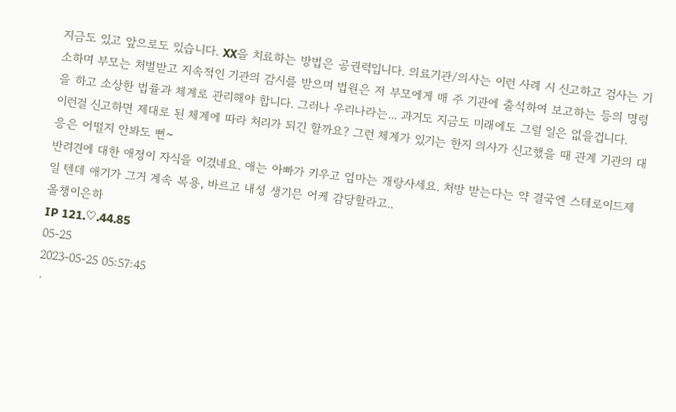지금도 있고 앞으로도 있습니다. XX을 치료하는 방법은 공권력입니다. 의료기관/의사는 이런 사례 시 신고하고 검사는 기소하며 부모는 처벌받고 지속적인 기관의 감시를 받으며 법원은 저 부모에게 매 주 기관에 출석하여 보고하는 등의 명령을 하고 소상한 법률과 체계로 관리해야 합니다. 그러나 우리나라는... 과거도 지금도 미래에도 그럴 일은 없을겁니다.
이런걸 신고하면 제대로 된 체계에 따라 처리가 되긴 할까요? 그런 체계가 있기는 한지 의사가 신고했을 때 관계 기관의 대응은 어떨지 안봐도 뻔~
반려견에 대한 애정이 자식을 이겼네요. 애는 아빠가 키우고 엄마는 개랑사세요. 처방 받는다는 약 결국엔 스테로이드제일 텐데 애기가 그거 계속 복용, 바르고 내성 생기믄 어케 감당할라고..
올챙이은하
IP 121.♡.44.85
05-25
2023-05-25 05:57:45
·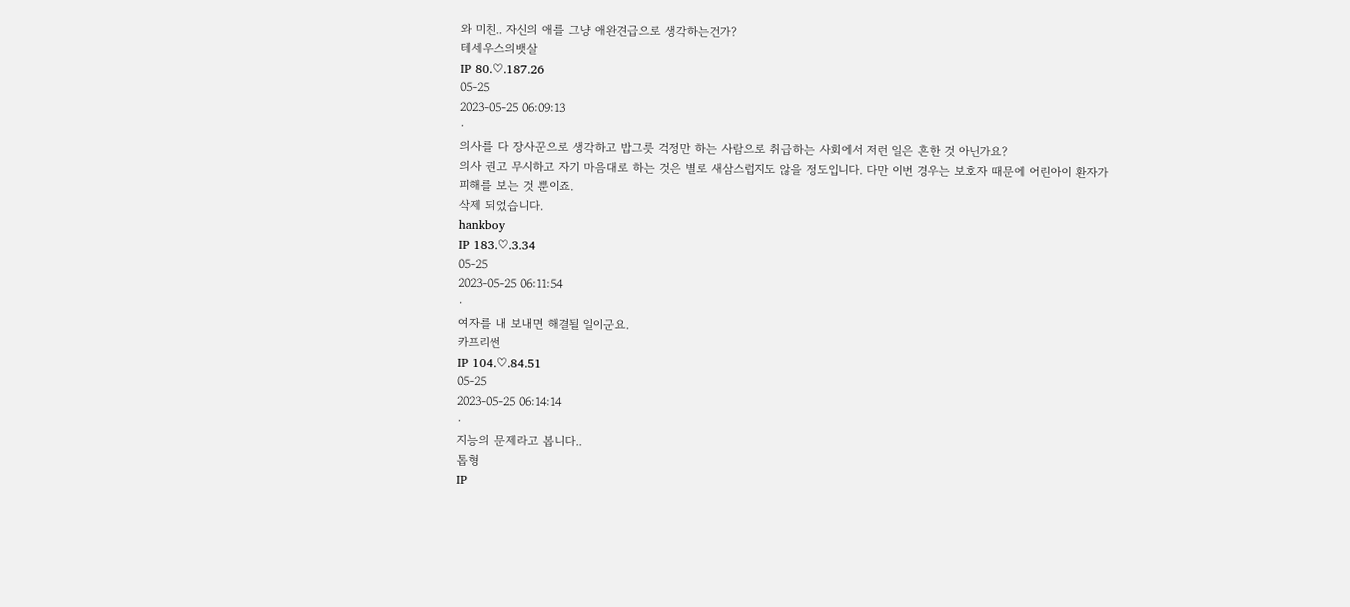와 미친.. 자신의 애를 그냥 애완견급으로 생각하는건가?
테세우스의뱃살
IP 80.♡.187.26
05-25
2023-05-25 06:09:13
·
의사를 다 장사꾼으로 생각하고 밥그릇 걱정만 하는 사람으로 취급하는 사회에서 저런 일은 흔한 것 아닌가요?
의사 권고 무시하고 자기 마음대로 하는 것은 별로 새삼스럽지도 않을 정도입니다. 다만 이번 경우는 보호자 때문에 어린아이 환자가 피해를 보는 것 뿐이죠.
삭제 되었습니다.
hankboy
IP 183.♡.3.34
05-25
2023-05-25 06:11:54
·
여자를 내 보내면 해결될 일이군요.
카프리썬
IP 104.♡.84.51
05-25
2023-05-25 06:14:14
·
지능의 문제라고 봅니다..
톱형
IP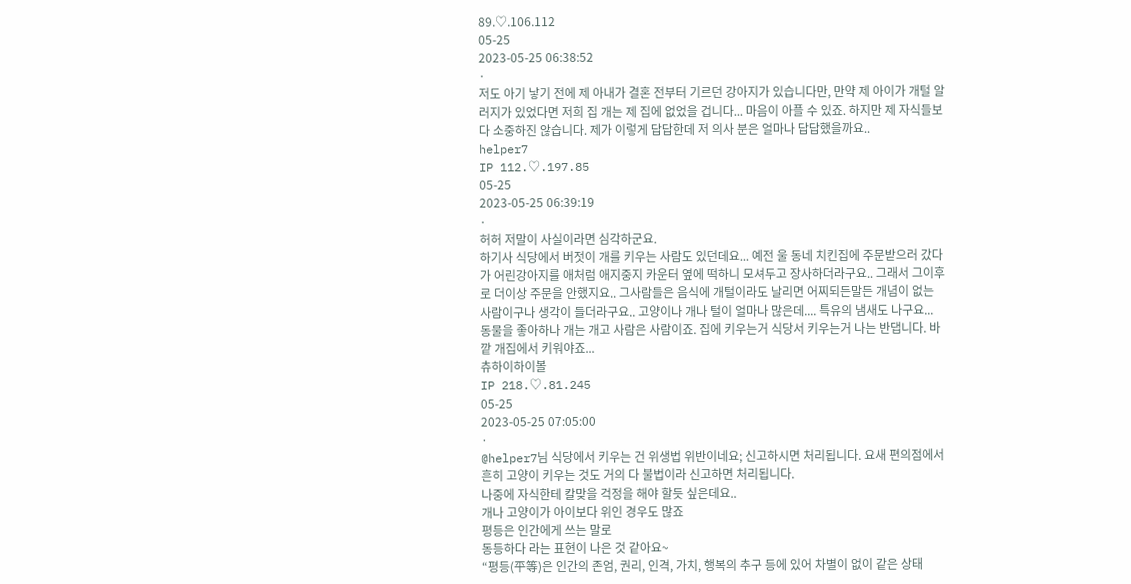89.♡.106.112
05-25
2023-05-25 06:38:52
·
저도 아기 낳기 전에 제 아내가 결혼 전부터 기르던 강아지가 있습니다만, 만약 제 아이가 개털 알러지가 있었다면 저희 집 개는 제 집에 없었을 겁니다... 마음이 아플 수 있죠. 하지만 제 자식들보다 소중하진 않습니다. 제가 이렇게 답답한데 저 의사 분은 얼마나 답답했을까요..
helper7
IP 112.♡.197.85
05-25
2023-05-25 06:39:19
·
허허 저말이 사실이라면 심각하군요.
하기사 식당에서 버젓이 개를 키우는 사람도 있던데요... 예전 울 동네 치킨집에 주문받으러 갔다가 어린강아지를 애처럼 애지중지 카운터 옆에 떡하니 모셔두고 장사하더라구요.. 그래서 그이후로 더이상 주문을 안했지요.. 그사람들은 음식에 개털이라도 날리면 어찌되든말든 개념이 없는 사람이구나 생각이 들더라구요.. 고양이나 개나 털이 얼마나 많은데.... 특유의 냄새도 나구요... 동물을 좋아하나 개는 개고 사람은 사람이죠. 집에 키우는거 식당서 키우는거 나는 반댑니다. 바깥 개집에서 키워야죠...
츄하이하이볼
IP 218.♡.81.245
05-25
2023-05-25 07:05:00
·
@helper7님 식당에서 키우는 건 위생법 위반이네요; 신고하시면 처리됩니다. 요새 편의점에서 흔히 고양이 키우는 것도 거의 다 불법이라 신고하면 처리됩니다.
나중에 자식한테 칼맞을 걱정을 해야 할듯 싶은데요..
개나 고양이가 아이보다 위인 경우도 많죠
평등은 인간에게 쓰는 말로
동등하다 라는 표현이 나은 것 같아요~
“평등(平等)은 인간의 존엄, 권리, 인격, 가치, 행복의 추구 등에 있어 차별이 없이 같은 상태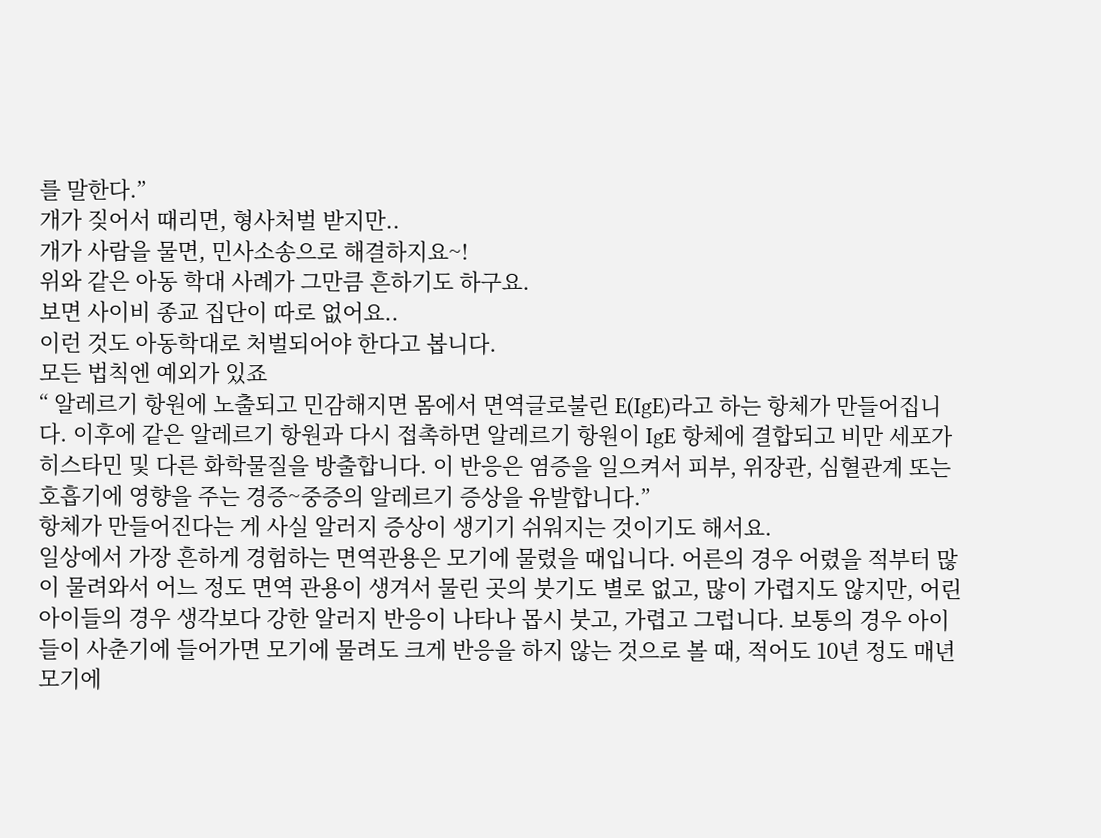를 말한다.”
개가 짖어서 때리면, 형사처벌 받지만..
개가 사람을 물면, 민사소송으로 해결하지요~!
위와 같은 아동 학대 사례가 그만큼 흔하기도 하구요.
보면 사이비 종교 집단이 따로 없어요..
이런 것도 아동학대로 처벌되어야 한다고 봅니다.
모든 법칙엔 예외가 있죠
“ 알레르기 항원에 노출되고 민감해지면 몸에서 면역글로불린 E(IgE)라고 하는 항체가 만들어집니다. 이후에 같은 알레르기 항원과 다시 접촉하면 알레르기 항원이 IgE 항체에 결합되고 비만 세포가 히스타민 및 다른 화학물질을 방출합니다. 이 반응은 염증을 일으켜서 피부, 위장관, 심혈관계 또는 호흡기에 영향을 주는 경증~중증의 알레르기 증상을 유발합니다.”
항체가 만들어진다는 게 사실 알러지 증상이 생기기 쉬워지는 것이기도 해서요.
일상에서 가장 흔하게 경험하는 면역관용은 모기에 물렸을 때입니다. 어른의 경우 어렸을 적부터 많이 물려와서 어느 정도 면역 관용이 생겨서 물린 곳의 붓기도 별로 없고, 많이 가렵지도 않지만, 어린 아이들의 경우 생각보다 강한 알러지 반응이 나타나 몹시 붓고, 가렵고 그럽니다. 보통의 경우 아이들이 사춘기에 들어가면 모기에 물려도 크게 반응을 하지 않는 것으로 볼 때, 적어도 10년 정도 매년 모기에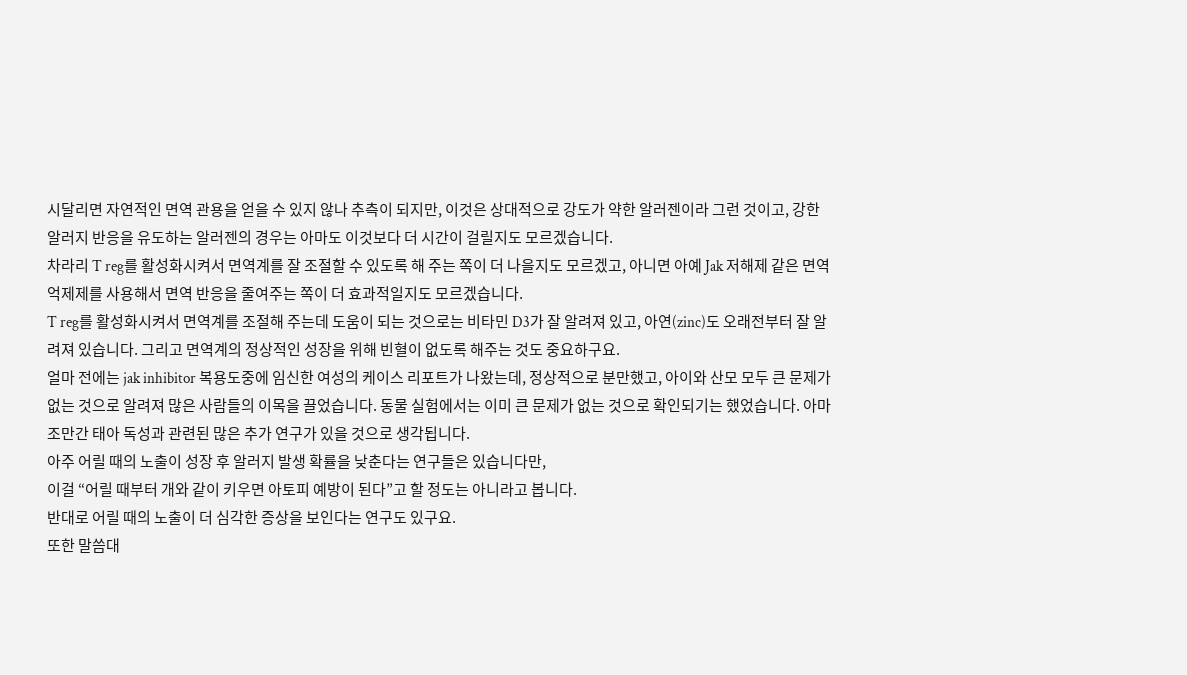시달리면 자연적인 면역 관용을 얻을 수 있지 않나 추측이 되지만, 이것은 상대적으로 강도가 약한 알러젠이라 그런 것이고, 강한 알러지 반응을 유도하는 알러젠의 경우는 아마도 이것보다 더 시간이 걸릴지도 모르겠습니다.
차라리 T reg를 활성화시켜서 면역계를 잘 조절할 수 있도록 해 주는 쪽이 더 나을지도 모르겠고, 아니면 아예 Jak 저해제 같은 면역억제제를 사용해서 면역 반응을 줄여주는 쪽이 더 효과적일지도 모르겠습니다.
T reg를 활성화시켜서 면역계를 조절해 주는데 도움이 되는 것으로는 비타민 D3가 잘 알려져 있고, 아연(zinc)도 오래전부터 잘 알려져 있습니다. 그리고 면역계의 정상적인 성장을 위해 빈혈이 없도록 해주는 것도 중요하구요.
얼마 전에는 jak inhibitor 복용도중에 임신한 여성의 케이스 리포트가 나왔는데, 정상적으로 분만했고, 아이와 산모 모두 큰 문제가 없는 것으로 알려져 많은 사람들의 이목을 끌었습니다. 동물 실험에서는 이미 큰 문제가 없는 것으로 확인되기는 했었습니다. 아마 조만간 태아 독성과 관련된 많은 추가 연구가 있을 것으로 생각됩니다.
아주 어릴 때의 노출이 성장 후 알러지 발생 확률을 낮춘다는 연구들은 있습니다만,
이걸 “어릴 때부터 개와 같이 키우면 아토피 예방이 된다”고 할 정도는 아니라고 봅니다.
반대로 어릴 때의 노출이 더 심각한 증상을 보인다는 연구도 있구요.
또한 말씀대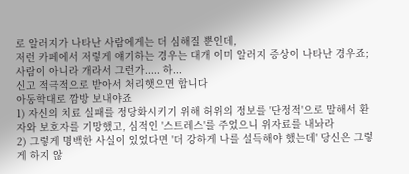로 알러지가 나타난 사람에게는 더 심해질 뿐인데,
저런 카페에서 저렇게 얘기하는 경우는 대개 이미 알러지 증상이 나타난 경우죠;
사람이 아니라 개라서 그런가..... 하...
신고 적극적으로 받아서 처리햇으면 합니다
아동학대로 깜방 보내야죠
1) 자신의 치료 실패를 정당화시키기 위해 허위의 정보를 '단정적'으로 말해서 환자와 보호자를 기망했고, 심적인 '스트레스'를 주었으니 위자료를 내놔라
2) 그렇게 명백한 사실이 있었다면 '더 강하게 나를 설득해야 했는데' 당신은 그렇게 하지 않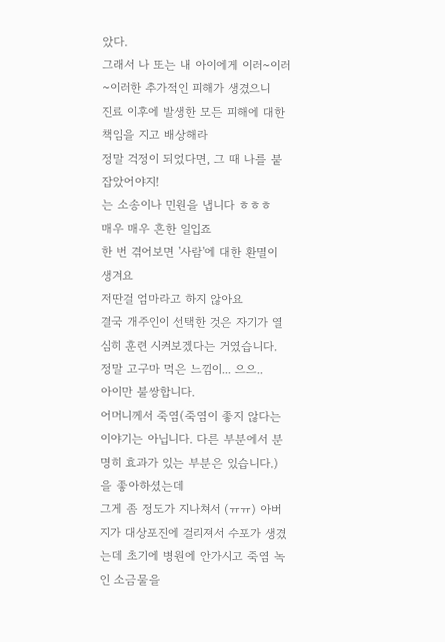았다.
그래서 나 또는 내 아이에게 이러~이러~이러한 추가적인 피해가 생겼으니
진료 이후에 발생한 모든 피해에 대한 책임을 지고 배상해라
정말 걱정이 되었다면, 그 때 나를 붙잡았어야지!
는 소송이나 민원을 냅니다 ㅎㅎㅎ
매우 매우 흔한 일입죠
한 번 겪어보면 '사람'에 대한 환멸이 생겨요
저딴걸 엄마라고 하지 않아요
결국 개주인이 선택한 것은 자기가 열심히 훈련 시켜보겠다는 거였습니다. 정말 고구마 먹은 느낌이... 으으..
아이만 불쌍합니다.
어머니께서 죽염(죽염이 좋지 않다는 이야기는 아닙니다. 다른 부분에서 분명히 효과가 있는 부분은 있습니다.)을 좋아하셨는데
그게 좀 정도가 지나쳐서 (ㅠㅠ) 아버지가 대상포진에 걸리져서 수포가 생겼는데 초기에 병원에 안가시고 죽염 녹인 소금물을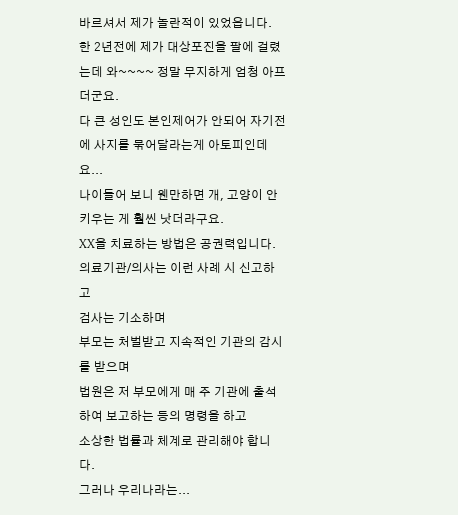바르셔서 제가 놀란적이 있었읍니다.
한 2년전에 제가 대상포진을 팔에 걸렸는데 와~~~~ 정말 무지하게 엄청 아프더군요.
다 큰 성인도 본인제어가 안되어 자기전에 사지를 묶어달라는게 아토피인데요...
나이들어 보니 웬만하면 개, 고양이 안 키우는 게 훨씬 낫더라구요.
XX을 치료하는 방법은 공권력입니다.
의료기관/의사는 이런 사례 시 신고하고
검사는 기소하며
부모는 처벌받고 지속적인 기관의 감시를 받으며
법원은 저 부모에게 매 주 기관에 출석하여 보고하는 등의 명령을 하고
소상한 법률과 체계로 관리해야 합니다.
그러나 우리나라는...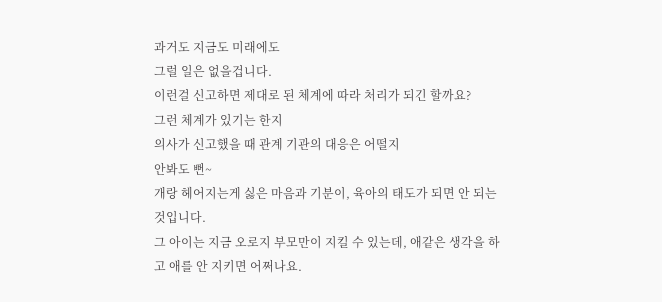과거도 지금도 미래에도
그럴 일은 없을겁니다.
이런걸 신고하면 제대로 된 체계에 따라 처리가 되긴 할까요?
그런 체계가 있기는 한지
의사가 신고했을 때 관계 기관의 대응은 어떨지
안봐도 뻔~
개랑 헤어지는게 싫은 마음과 기분이, 육아의 태도가 되면 안 되는 것입니다.
그 아이는 지금 오로지 부모만이 지킬 수 있는데, 애같은 생각을 하고 애를 안 지키면 어쩌나요.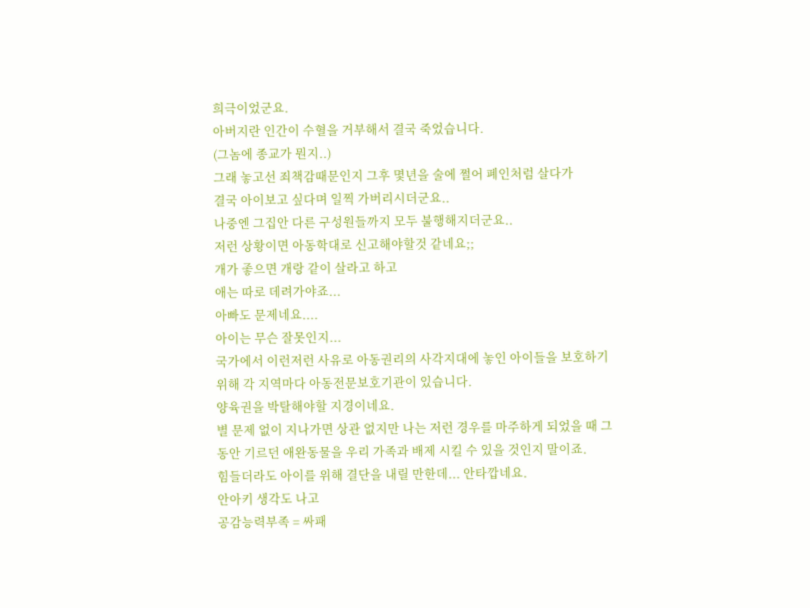희극이었군요.
아버지란 인간이 수혈을 거부해서 결국 죽었습니다.
(그놈에 종교가 뭔지..)
그래 놓고선 죄책감때문인지 그후 몇년을 술에 쩔어 폐인처럼 살다가
결국 아이보고 싶다며 일찍 가버리시더군요..
나중엔 그집안 다른 구성원들까지 모두 불행해지더군요..
저런 상황이면 아동학대로 신고해야할것 같네요;;
개가 좋으면 개랑 같이 살라고 하고
애는 따로 데려가야죠...
아빠도 문제네요....
아이는 무슨 잘못인지...
국가에서 이런저런 사유로 아동권리의 사각지대에 놓인 아이들을 보호하기 위해 각 지역마다 아동전문보호기관이 있습니다.
양육권을 박탈해야할 지경이네요.
별 문제 없이 지나가면 상관 없지만 나는 저런 경우를 마주하게 되었을 때 그동안 기르던 애완동물을 우리 가족과 배제 시킬 수 있을 것인지 말이죠.
힘들더라도 아이를 위해 결단을 내릴 만한데... 안타깝네요.
안아키 생각도 나고
공감능력부족 = 싸패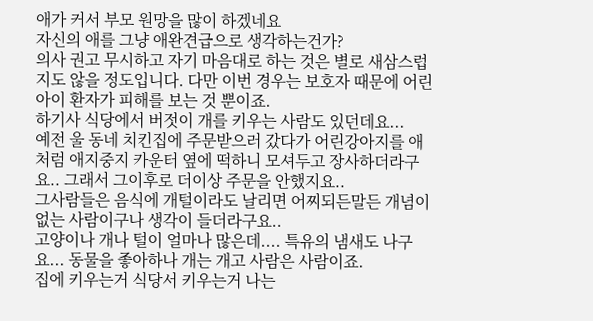애가 커서 부모 원망을 많이 하겠네요
자신의 애를 그냥 애완견급으로 생각하는건가?
의사 권고 무시하고 자기 마음대로 하는 것은 별로 새삼스럽지도 않을 정도입니다. 다만 이번 경우는 보호자 때문에 어린아이 환자가 피해를 보는 것 뿐이죠.
하기사 식당에서 버젓이 개를 키우는 사람도 있던데요...
예전 울 동네 치킨집에 주문받으러 갔다가 어린강아지를 애처럼 애지중지 카운터 옆에 떡하니 모셔두고 장사하더라구요.. 그래서 그이후로 더이상 주문을 안했지요..
그사람들은 음식에 개털이라도 날리면 어찌되든말든 개념이 없는 사람이구나 생각이 들더라구요..
고양이나 개나 털이 얼마나 많은데.... 특유의 냄새도 나구요... 동물을 좋아하나 개는 개고 사람은 사람이죠.
집에 키우는거 식당서 키우는거 나는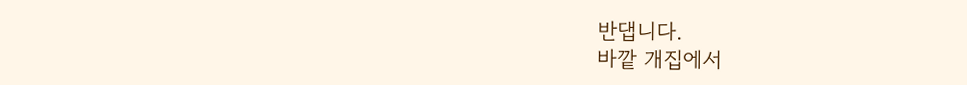반댑니다.
바깥 개집에서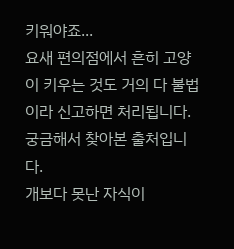키워야죠...
요새 편의점에서 흔히 고양이 키우는 것도 거의 다 불법이라 신고하면 처리됩니다.
궁금해서 찾아본 출처입니다.
개보다 못난 자식이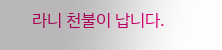라니 천불이 납니다.